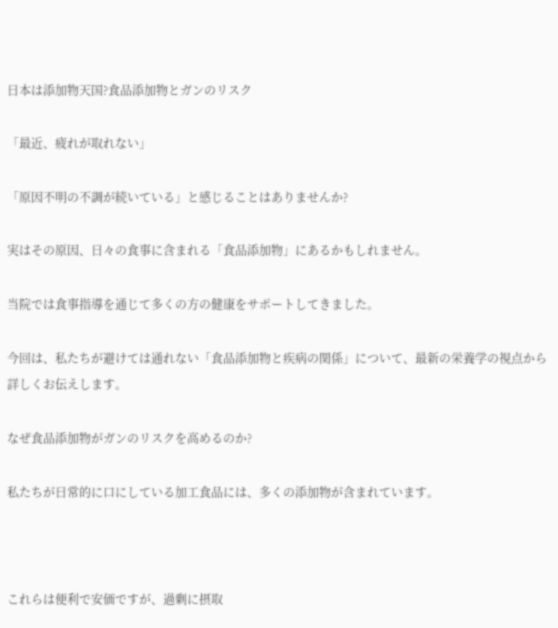日本は添加物天国?食品添加物とガンのリスク

「最近、疲れが取れない」

「原因不明の不調が続いている」と感じることはありませんか?

実はその原因、日々の食事に含まれる「食品添加物」にあるかもしれません。

当院では食事指導を通じて多くの方の健康をサポートしてきました。

今回は、私たちが避けては通れない「食品添加物と疾病の関係」について、最新の栄養学の視点から詳しくお伝えします。

なぜ食品添加物がガンのリスクを高めるのか?

私たちが日常的に口にしている加工食品には、多くの添加物が含まれています。



これらは便利で安価ですが、過剰に摂取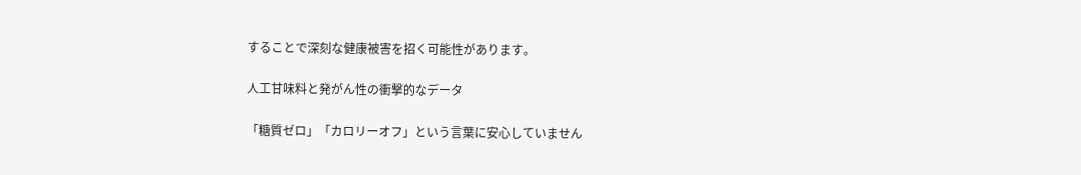することで深刻な健康被害を招く可能性があります。

人工甘味料と発がん性の衝撃的なデータ

「糖質ゼロ」「カロリーオフ」という言葉に安心していません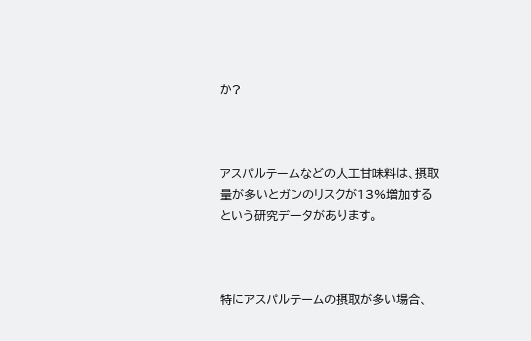か?



アスパルテームなどの人工甘味料は、摂取量が多いとガンのリスクが13%増加するという研究データがあります。



特にアスパルテームの摂取が多い場合、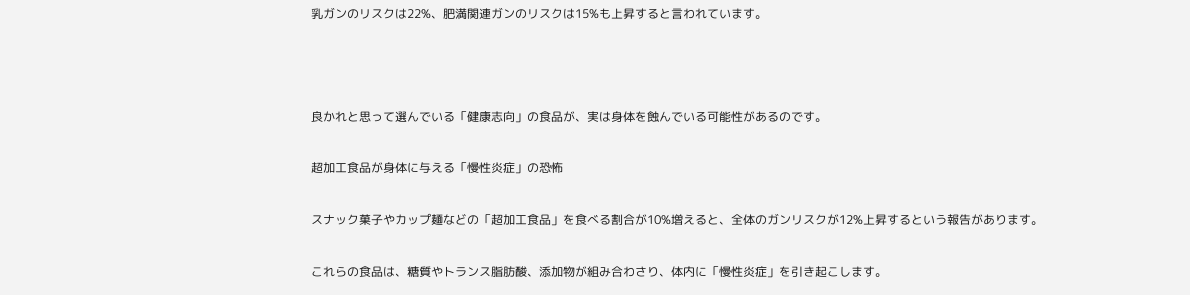乳ガンのリスクは22%、肥満関連ガンのリスクは15%も上昇すると言われています。



良かれと思って選んでいる「健康志向」の食品が、実は身体を蝕んでいる可能性があるのです。

超加工食品が身体に与える「慢性炎症」の恐怖

スナック菓子やカップ麺などの「超加工食品」を食べる割合が10%増えると、全体のガンリスクが12%上昇するという報告があります。

これらの食品は、糖質やトランス脂肪酸、添加物が組み合わさり、体内に「慢性炎症」を引き起こします。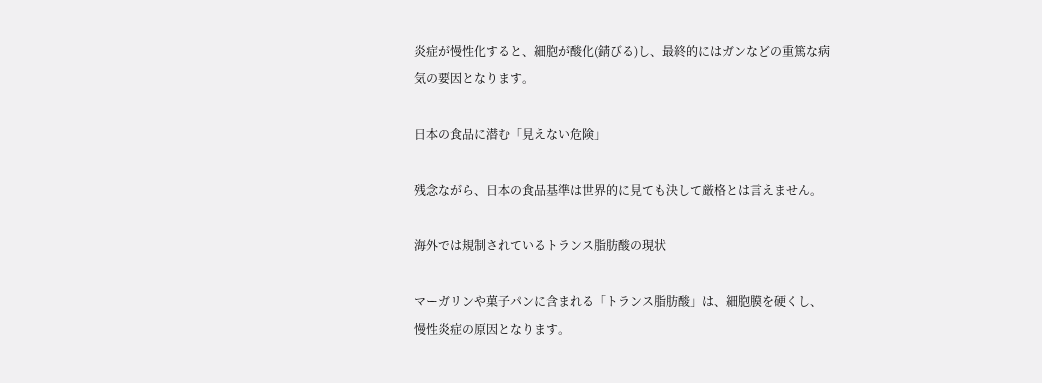炎症が慢性化すると、細胞が酸化(錆びる)し、最終的にはガンなどの重篤な病気の要因となります。

日本の食品に潜む「見えない危険」

残念ながら、日本の食品基準は世界的に見ても決して厳格とは言えません。

海外では規制されているトランス脂肪酸の現状

マーガリンや菓子パンに含まれる「トランス脂肪酸」は、細胞膜を硬くし、慢性炎症の原因となります。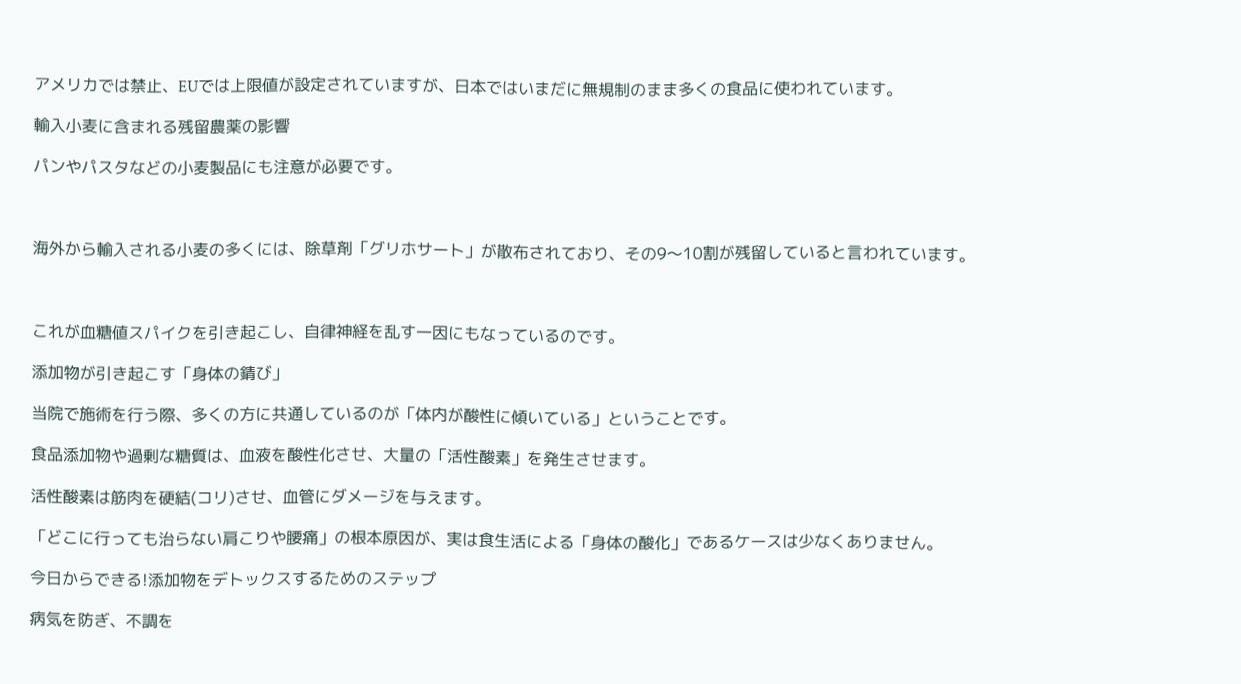アメリカでは禁止、EUでは上限値が設定されていますが、日本ではいまだに無規制のまま多くの食品に使われています。

輸入小麦に含まれる残留農薬の影響

パンやパスタなどの小麦製品にも注意が必要です。



海外から輸入される小麦の多くには、除草剤「グリホサート」が散布されており、その9〜10割が残留していると言われています。



これが血糖値スパイクを引き起こし、自律神経を乱す一因にもなっているのです。

添加物が引き起こす「身体の錆び」

当院で施術を行う際、多くの方に共通しているのが「体内が酸性に傾いている」ということです。

食品添加物や過剰な糖質は、血液を酸性化させ、大量の「活性酸素」を発生させます。

活性酸素は筋肉を硬結(コリ)させ、血管にダメージを与えます。

「どこに行っても治らない肩こりや腰痛」の根本原因が、実は食生活による「身体の酸化」であるケースは少なくありません。

今日からできる!添加物をデトックスするためのステップ

病気を防ぎ、不調を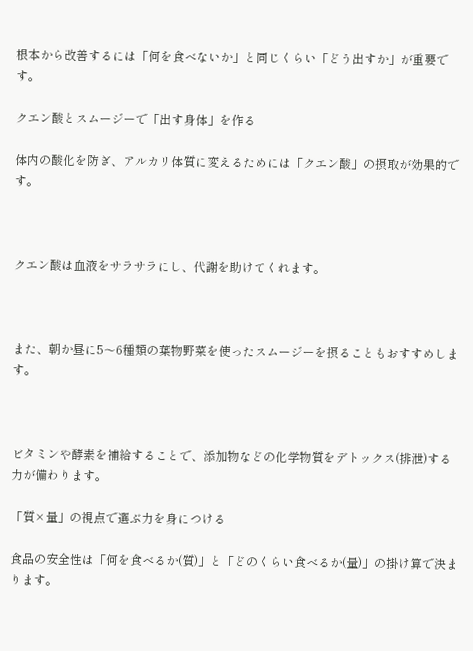根本から改善するには「何を食べないか」と同じくらい「どう出すか」が重要です。

クエン酸とスムージーで「出す身体」を作る

体内の酸化を防ぎ、アルカリ体質に変えるためには「クエン酸」の摂取が効果的です。



クエン酸は血液をサラサラにし、代謝を助けてくれます。



また、朝か昼に5〜6種類の葉物野菜を使ったスムージーを摂ることもおすすめします。



ビタミンや酵素を補給することで、添加物などの化学物質をデトックス(排泄)する力が備わります。

「質×量」の視点で選ぶ力を身につける

食品の安全性は「何を食べるか(質)」と「どのくらい食べるか(量)」の掛け算で決まります。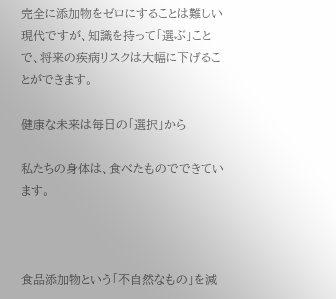完全に添加物をゼロにすることは難しい現代ですが、知識を持って「選ぶ」ことで、将来の疾病リスクは大幅に下げることができます。

健康な未来は毎日の「選択」から

私たちの身体は、食べたものでできています。



食品添加物という「不自然なもの」を減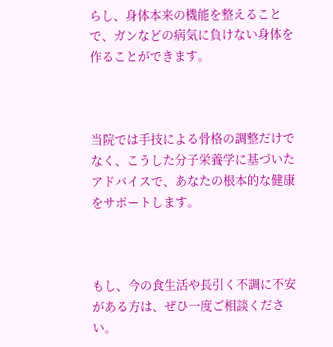らし、身体本来の機能を整えることで、ガンなどの病気に負けない身体を作ることができます。



当院では手技による骨格の調整だけでなく、こうした分子栄養学に基づいたアドバイスで、あなたの根本的な健康をサポートします。



もし、今の食生活や長引く不調に不安がある方は、ぜひ一度ご相談ください。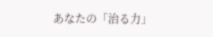あなたの「治る力」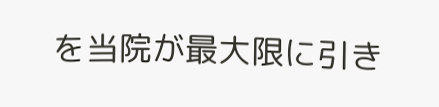を当院が最大限に引き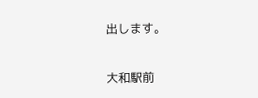出します。

大和駅前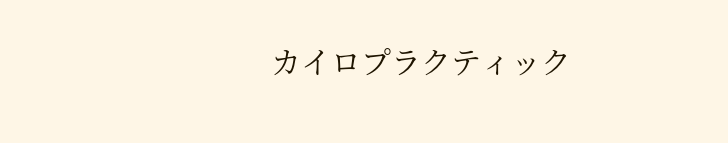カイロプラクティック